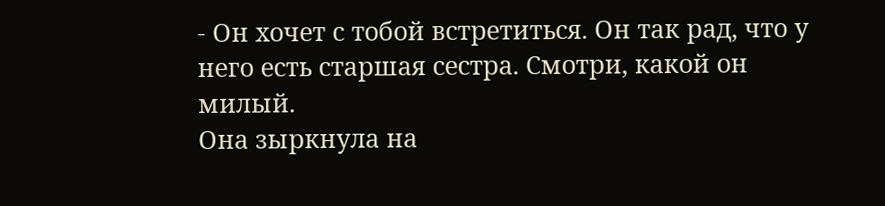- Он хочет с тобой встретиться. Он так рад, что у него есть старшая сестра. Смотри, какой он милый.
Она зыркнула на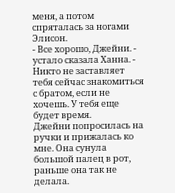меня, а потом спряталась за ногами Элисон.
- Все хорошо, Джейни. - устало сказала Ханна. - Никто не заставляет тебя сейчас знакомиться с братом, если не хочешь. У тебя еще будет время.
Джейни попросилась на ручки и прижалась ко мне. Она сунула большой палец в рот, раньше она так не делала.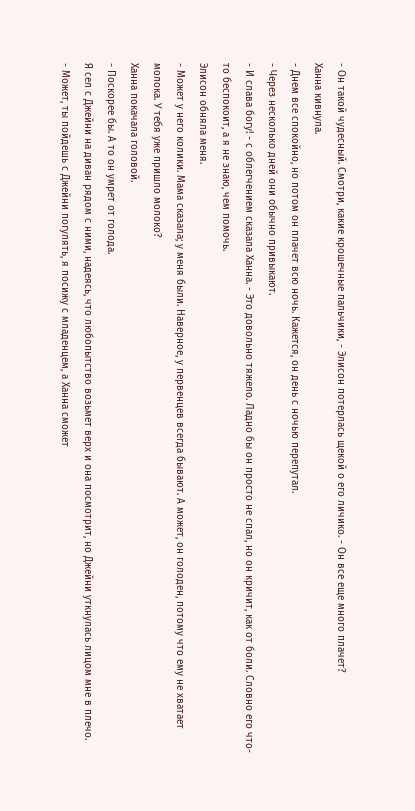- Он такой чудесный. Смотри, какие крошечные пальчики, - Элисон потерлась щекой о его личико. - Он все еще много плачет?
Ханна кивнула.
- Днем все спокойно, но потом он плачет всю ночь. Кажется, он день с ночью перепутал.
- Через несколько дней они обычно привыкают.
- И слава богу! - с облегчением сказала Ханна. - Это довольно тяжело. Ладно бы он просто не спал, но он кричит, как от боли. Словно его что-то беспокоит, а я не знаю, чем помочь.
Элисон обняла меня.
- Может у него колики. Мама сказала; у меня были. Наверное, у первенцев всегда бывают. А может, он голоден, потому что ему не хватает молока. У тебя уже пришло молоко?
Ханна покачала головой.
- Поскорее бы. А то он умрет от голода.
Я сел с Джейни на диван рядом с ними, надеясь, что любопытство возьмет верх и она посмотрит, но Джейни уткнулась лицом мне в плечо.
- Может, ты пойдешь с Джейни погулять, я посижу с младенцем, а Ханна сможет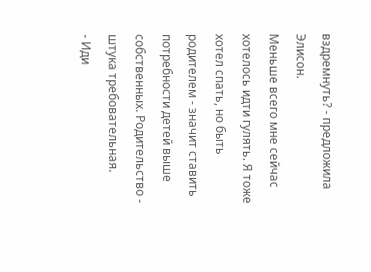вздремнуть? - предложила Элисон.
Меньше всего мне сейчас хотелось идти гулять. Я тоже хотел спать, но быть родителем - значит ставить потребности детей выше собственных. Родительство - штука требовательная.
- Иди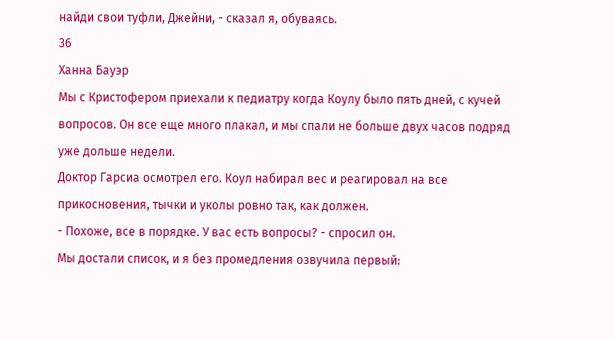найди свои туфли, Джейни, - сказал я, обуваясь.
36
Ханна Бауэр
Мы с Кристофером приехали к педиатру когда Коулу было пять дней, с кучей вопросов. Он все еще много плакал, и мы спали не больше двух часов подряд уже дольше недели.
Доктор Гарсиа осмотрел его. Коул набирал вес и реагировал на все прикосновения, тычки и уколы ровно так, как должен.
- Похоже, все в порядке. У вас есть вопросы? - спросил он.
Мы достали список, и я без промедления озвучила первый: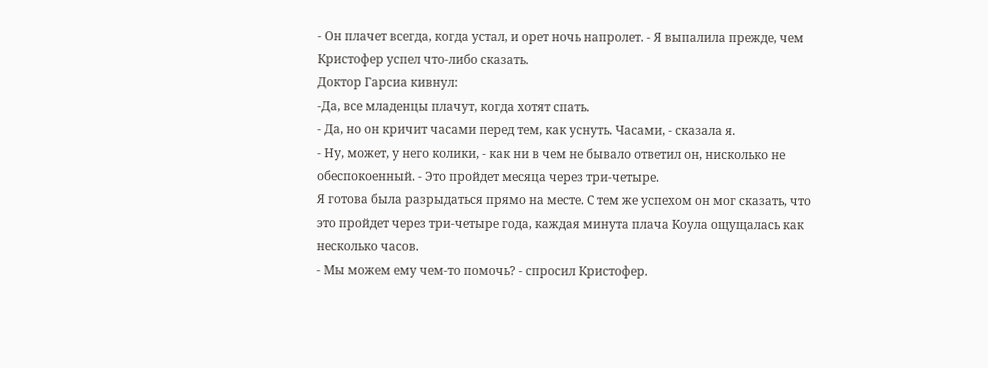- Он плачет всегда, когда устал, и орет ночь напролет. - Я выпалила прежде, чем Кристофер успел что-либо сказать.
Доктор Гарсиа кивнул:
-Да, все младенцы плачут, когда хотят спать.
- Да, но он кричит часами перед тем, как уснуть. Часами, - сказала я.
- Ну, может, у него колики, - как ни в чем не бывало ответил он, нисколько не обеспокоенный. - Это пройдет месяца через три-четыре.
Я готова была разрыдаться прямо на месте. С тем же успехом он мог сказать, что это пройдет через три-четыре года, каждая минута плача Коула ощущалась как несколько часов.
- Мы можем ему чем-то помочь? - спросил Кристофер.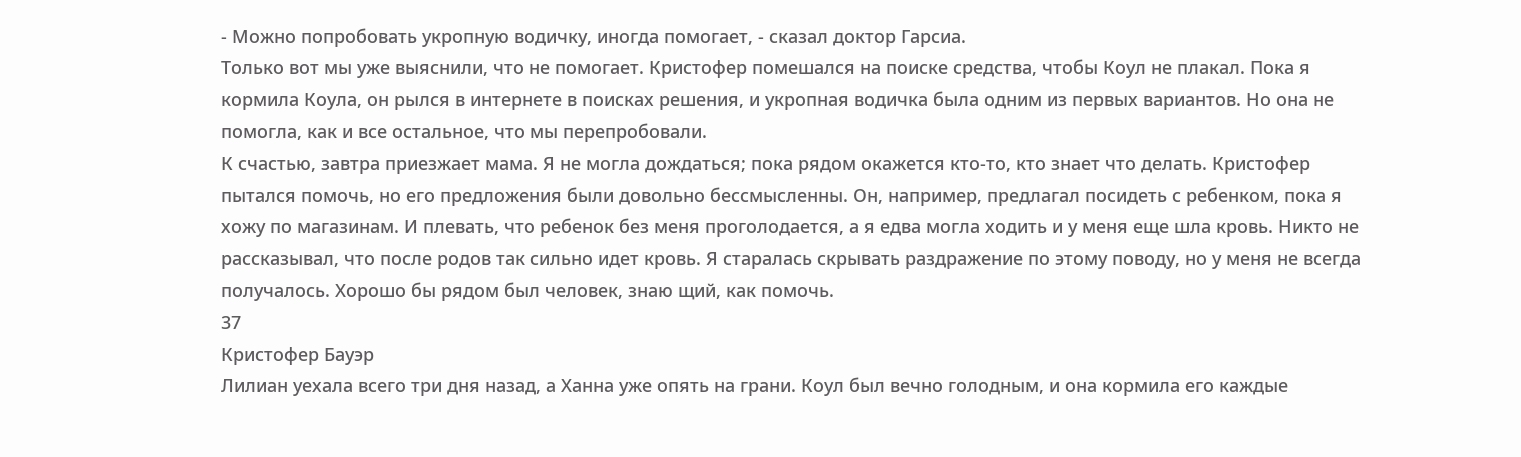- Можно попробовать укропную водичку, иногда помогает, - сказал доктор Гарсиа.
Только вот мы уже выяснили, что не помогает. Кристофер помешался на поиске средства, чтобы Коул не плакал. Пока я кормила Коула, он рылся в интернете в поисках решения, и укропная водичка была одним из первых вариантов. Но она не помогла, как и все остальное, что мы перепробовали.
К счастью, завтра приезжает мама. Я не могла дождаться; пока рядом окажется кто-то, кто знает что делать. Кристофер пытался помочь, но его предложения были довольно бессмысленны. Он, например, предлагал посидеть с ребенком, пока я хожу по магазинам. И плевать, что ребенок без меня проголодается, а я едва могла ходить и у меня еще шла кровь. Никто не рассказывал, что после родов так сильно идет кровь. Я старалась скрывать раздражение по этому поводу, но у меня не всегда получалось. Хорошо бы рядом был человек, знаю щий, как помочь.
37
Кристофер Бауэр
Лилиан уехала всего три дня назад, а Ханна уже опять на грани. Коул был вечно голодным, и она кормила его каждые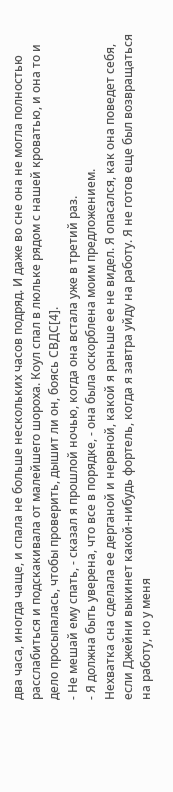два часа, иногда чаще, и спала не больше нескольких часов подряд. И даже во сне она не могла полностью расслабиться и подскакивала от малейшего шороха. Коул спал в люльке рядом с нашей кроватью, и она то и дело просыпалась, чтобы проверить, дышит ли он, боясь СВДС[4].
- Не мешай ему спать, - сказал я прошлой ночью, когда она встала уже в третий раз.
- Я должна быть уверена, что все в порядке, - она была оскорблена моим предложением.
Нехватка сна сделала ее дерганой и нервной, какой я раньше ее не видел. Я опасался, как она поведет себя, если Джейни выкинет какой-нибудь фортель, когда я завтра уйду на работу. Я не готов еще был возвращаться на работу, но у меня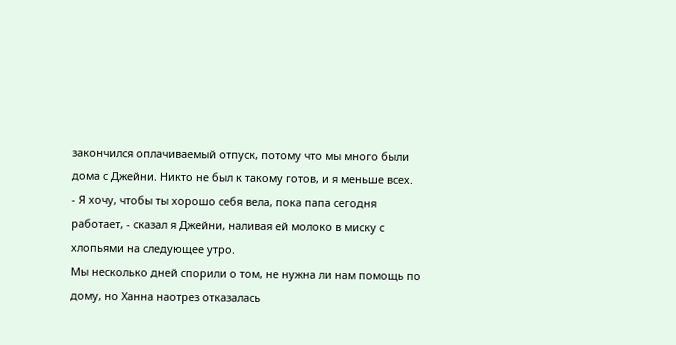закончился оплачиваемый отпуск, потому что мы много были дома с Джейни. Никто не был к такому готов, и я меньше всех.
- Я хочу, чтобы ты хорошо себя вела, пока папа сегодня работает, - сказал я Джейни, наливая ей молоко в миску с хлопьями на следующее утро.
Мы несколько дней спорили о том, не нужна ли нам помощь по дому, но Ханна наотрез отказалась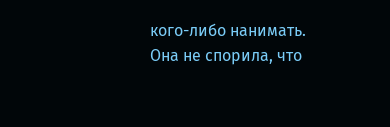кого-либо нанимать. Она не спорила, что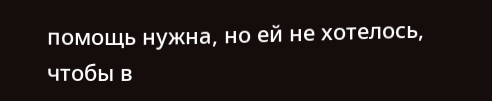помощь нужна, но ей не хотелось, чтобы в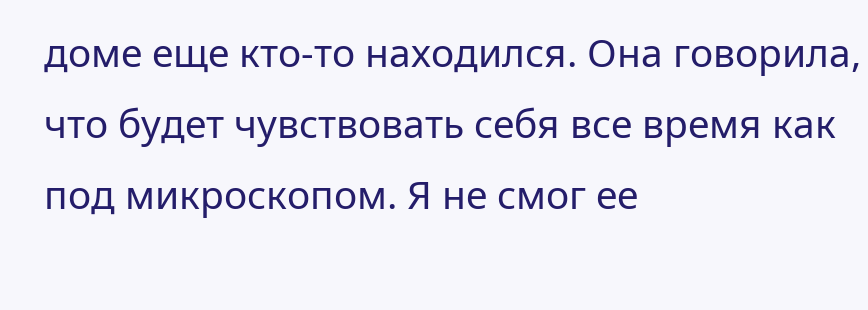доме еще кто-то находился. Она говорила, что будет чувствовать себя все время как под микроскопом. Я не смог ее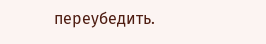переубедить.